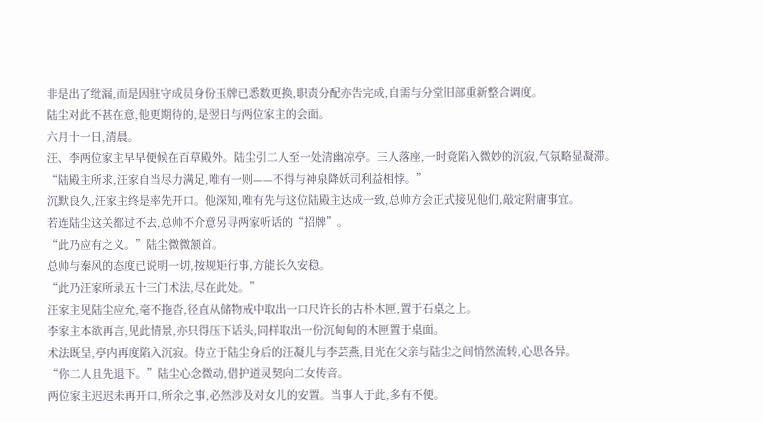非是出了纰漏,而是因驻守成员身份玉牌已悉数更换,职责分配亦告完成,自需与分堂旧部重新整合调度。
陆尘对此不甚在意,他更期待的,是翌日与两位家主的会面。
六月十一日,清晨。
汪、李两位家主早早便候在百草殿外。陆尘引二人至一处清幽凉亭。三人落座,一时竟陷入微妙的沉寂,气氛略显凝滞。
“陆殿主所求,汪家自当尽力满足,唯有一则——不得与神泉降妖司利益相悖。”
沉默良久,汪家主终是率先开口。他深知,唯有先与这位陆殿主达成一致,总帅方会正式接见他们,敲定附庸事宜。
若连陆尘这关都过不去,总帅不介意另寻两家听话的“招牌”。
“此乃应有之义。”陆尘微微颔首。
总帅与秦风的态度已说明一切,按规矩行事,方能长久安稳。
“此乃汪家所录五十三门术法,尽在此处。”
汪家主见陆尘应允,毫不拖沓,径直从储物戒中取出一口尺许长的古朴木匣,置于石桌之上。
李家主本欲再言,见此情景,亦只得压下话头,同样取出一份沉甸甸的木匣置于桌面。
术法既呈,亭内再度陷入沉寂。侍立于陆尘身后的汪凝儿与李芸燕,目光在父亲与陆尘之间悄然流转,心思各异。
“你二人且先退下。”陆尘心念微动,借护道灵契向二女传音。
两位家主迟迟未再开口,所余之事,必然涉及对女儿的安置。当事人于此,多有不便。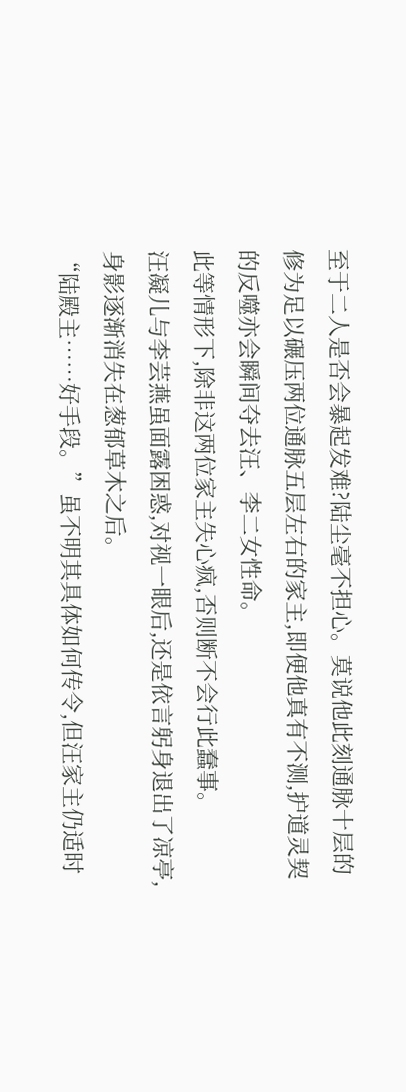至于二人是否会暴起发难?陆尘毫不担心。莫说他此刻通脉十层的修为足以碾压两位通脉五层左右的家主,即便他真有不测,护道灵契的反噬亦会瞬间夺去汪、李二女性命。
此等情形下,除非这两位家主失心疯,否则断不会行此蠢事。
汪凝儿与李芸燕虽面露困惑,对视一眼后,还是依言躬身退出了凉亭,身影逐渐消失在葱郁草木之后。
“陆殿主……好手段。”虽不明其具体如何传令,但汪家主仍适时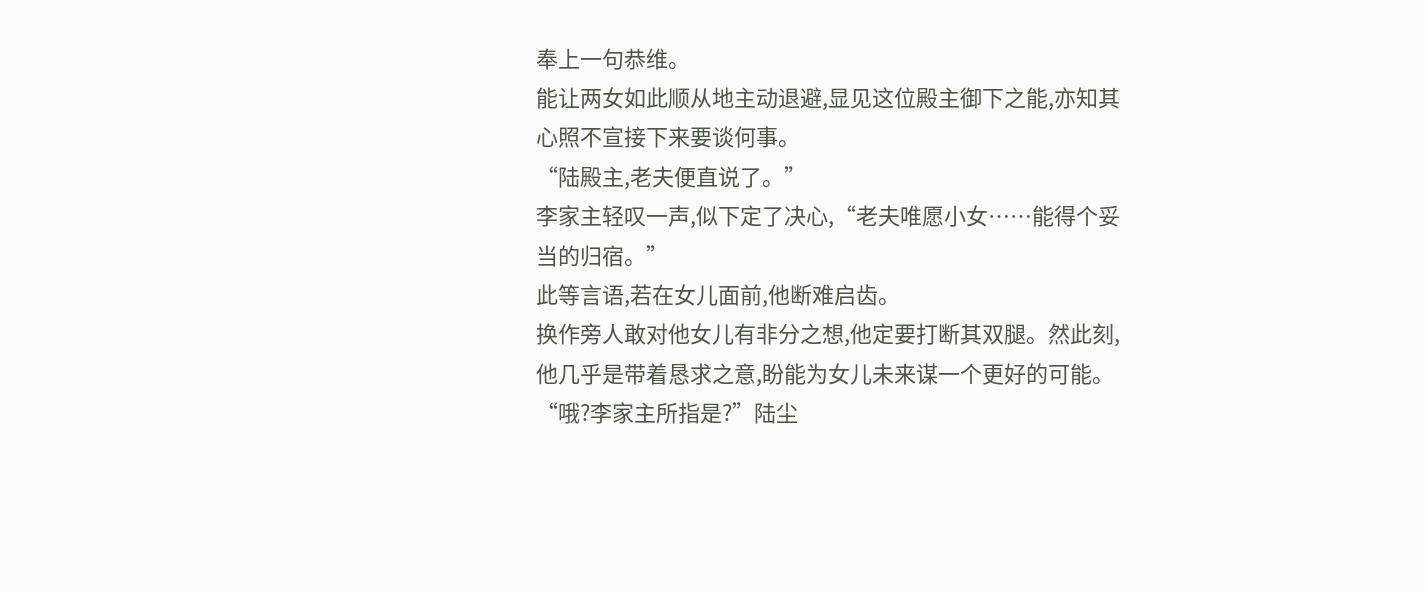奉上一句恭维。
能让两女如此顺从地主动退避,显见这位殿主御下之能,亦知其心照不宣接下来要谈何事。
“陆殿主,老夫便直说了。”
李家主轻叹一声,似下定了决心,“老夫唯愿小女……能得个妥当的归宿。”
此等言语,若在女儿面前,他断难启齿。
换作旁人敢对他女儿有非分之想,他定要打断其双腿。然此刻,他几乎是带着恳求之意,盼能为女儿未来谋一个更好的可能。
“哦?李家主所指是?”陆尘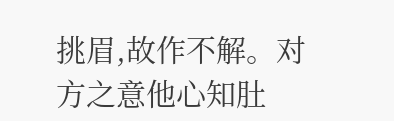挑眉,故作不解。对方之意他心知肚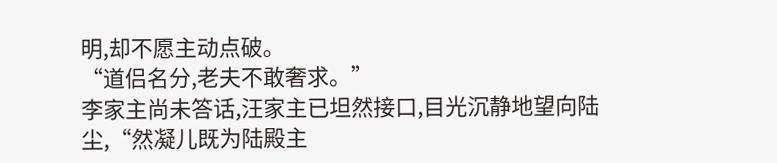明,却不愿主动点破。
“道侣名分,老夫不敢奢求。”
李家主尚未答话,汪家主已坦然接口,目光沉静地望向陆尘,“然凝儿既为陆殿主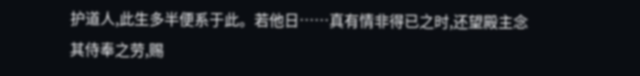护道人,此生多半便系于此。若他日……真有情非得已之时,还望殿主念其侍奉之劳,赐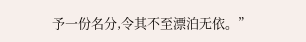予一份名分,令其不至漂泊无依。”